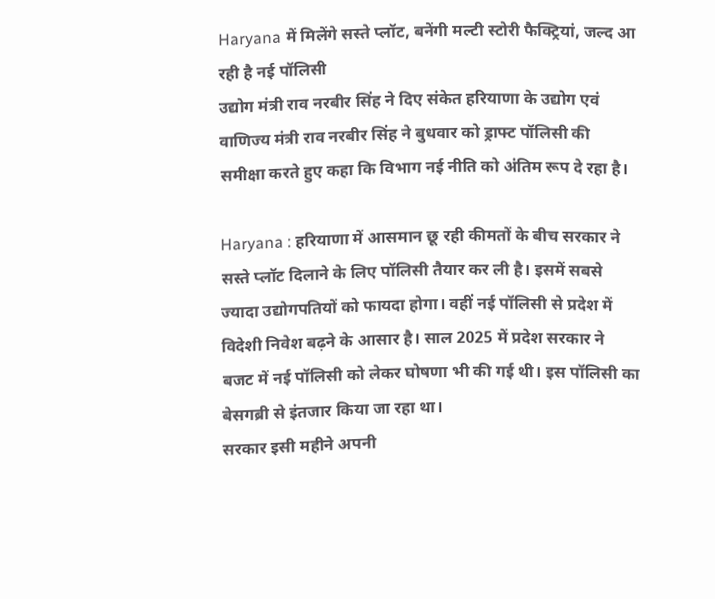Haryana में मिलेंगे सस्ते प्लॉट, बनेंगी मल्टी स्टोरी फैक्ट्रियां, जल्द आ रही है नई पॉलिसी
उद्योग मंत्री राव नरबीर सिंह ने दिए संकेत हरियाणा के उद्योग एवं वाणिज्य मंत्री राव नरबीर सिंह ने बुधवार को ड्राफ्ट पॉलिसी की समीक्षा करते हुए कहा कि विभाग नई नीति को अंतिम रूप दे रहा है।

Haryana : हरियाणा में आसमान छू रही कीमतों के बीच सरकार ने सस्ते प्लॉट दिलाने के लिए पॉलिसी तैयार कर ली है। इसमें सबसे ज्यादा उद्योगपतियों को फायदा होगा। वहीं नई पॉलिसी से प्रदेश में विदेशी निवेश बढ़ने के आसार है। साल 2025 में प्रदेश सरकार ने बजट में नई पॉलिसी को लेकर घोषणा भी की गई थी। इस पॉलिसी का बेसगब्री से इंतजार किया जा रहा था।
सरकार इसी महीने अपनी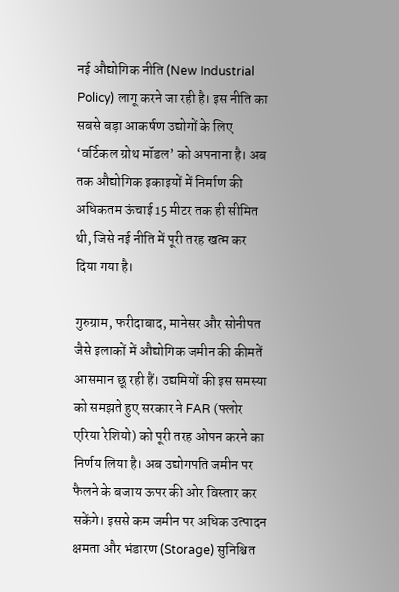नई औद्योगिक नीति (New Industrial Policy) लागू करने जा रही है। इस नीति का सबसे बड़ा आकर्षण उद्योगों के लिए ‘वर्टिकल ग्रोथ मॉडल’ को अपनाना है। अब तक औद्योगिक इकाइयों में निर्माण की अधिकतम ऊंचाई 15 मीटर तक ही सीमित थी, जिसे नई नीति में पूरी तरह खत्म कर दिया गया है।

गुरुग्राम, फरीदाबाद, मानेसर और सोनीपत जैसे इलाकों में औद्योगिक जमीन की कीमतें आसमान छू रही हैं। उद्यमियों की इस समस्या को समझते हुए सरकार ने FAR (फ्लोर एरिया रेशियो) को पूरी तरह ओपन करने का निर्णय लिया है। अब उद्योगपति जमीन पर फैलने के बजाय ऊपर की ओर विस्तार कर सकेंगे। इससे कम जमीन पर अधिक उत्पादन क्षमता और भंडारण (Storage) सुनिश्चित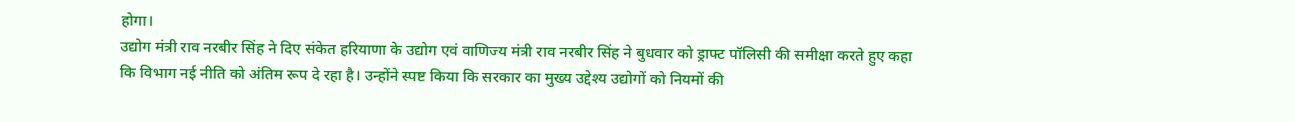होगा।
उद्योग मंत्री राव नरबीर सिंह ने दिए संकेत हरियाणा के उद्योग एवं वाणिज्य मंत्री राव नरबीर सिंह ने बुधवार को ड्राफ्ट पॉलिसी की समीक्षा करते हुए कहा कि विभाग नई नीति को अंतिम रूप दे रहा है। उन्होंने स्पष्ट किया कि सरकार का मुख्य उद्देश्य उद्योगों को नियमों की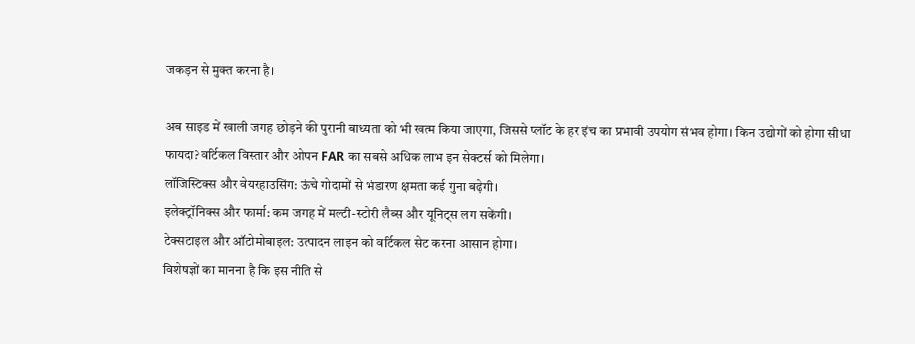जकड़न से मुक्त करना है।

अब साइड में खाली जगह छोड़ने की पुरानी बाध्यता को भी खत्म किया जाएगा, जिससे प्लॉट के हर इंच का प्रभावी उपयोग संभव होगा। किन उद्योगों को होगा सीधा फायदा? वर्टिकल विस्तार और ओपन FAR का सबसे अधिक लाभ इन सेक्टर्स को मिलेगा।
लॉजिस्टिक्स और वेयरहाउसिंग: ऊंचे गोदामों से भंडारण क्षमता कई गुना बढ़ेगी।
इलेक्ट्रॉनिक्स और फार्मा: कम जगह में मल्टी-स्टोरी लैब्स और यूनिट्स लग सकेंगी।
टेक्सटाइल और ऑटोमोबाइल: उत्पादन लाइन को वर्टिकल सेट करना आसान होगा।
विशेषज्ञों का मानना है कि इस नीति से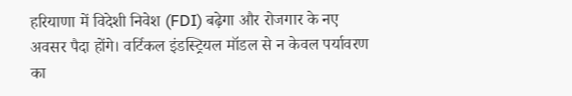हरियाणा में विदेशी निवेश (FDI) बढ़ेगा और रोजगार के नए अवसर पैदा होंगे। वर्टिकल इंडस्ट्रियल मॉडल से न केवल पर्यावरण का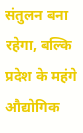संतुलन बना रहेगा, बल्कि प्रदेश के महंगे औद्योगिक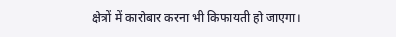क्षेत्रों में कारोबार करना भी किफायती हो जाएगा।